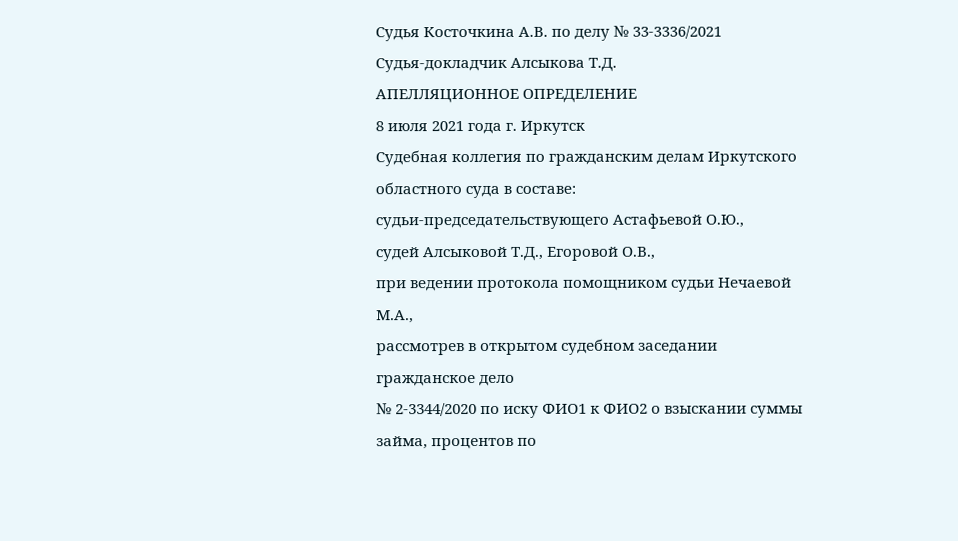Судья Косточкина А.В. по делу № 33-3336/2021
Судья-докладчик Алсыкова Т.Д.
АПЕЛЛЯЦИОННОЕ ОПРЕДЕЛЕНИЕ
8 июля 2021 года г. Иркутск
Судебная коллегия по гражданским делам Иркутского областного суда в составе:
судьи-председательствующего Астафьевой О.Ю.,
судей Алсыковой Т.Д., Егоровой О.В.,
при ведении протокола помощником судьи Нечаевой М.А.,
рассмотрев в открытом судебном заседании гражданское дело
№ 2-3344/2020 по иску ФИО1 к ФИО2 о взыскании суммы займа, процентов по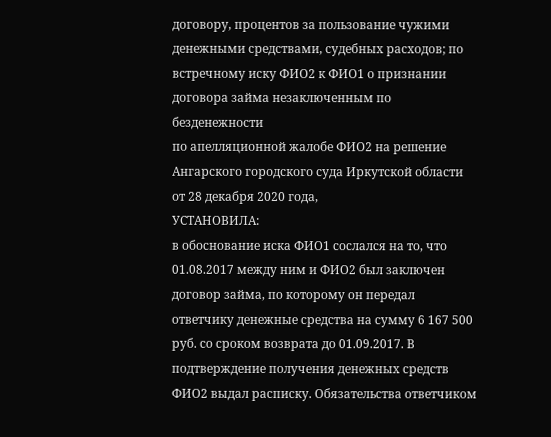договору, процентов за пользование чужими денежными средствами, судебных расходов; по встречному иску ФИО2 к ФИО1 о признании договора займа незаключенным по безденежности
по апелляционной жалобе ФИО2 на решение Ангарского городского суда Иркутской области от 28 декабря 2020 года,
УСТАНОВИЛА:
в обоснование иска ФИО1 сослался на то, что 01.08.2017 между ним и ФИО2 был заключен договор займа, по которому он передал ответчику денежные средства на сумму 6 167 500 руб. со сроком возврата до 01.09.2017. В подтверждение получения денежных средств ФИО2 выдал расписку. Обязательства ответчиком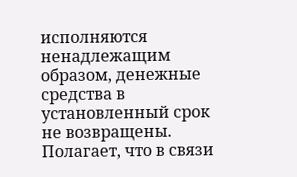исполняются ненадлежащим образом, денежные средства в установленный срок не возвращены. Полагает, что в связи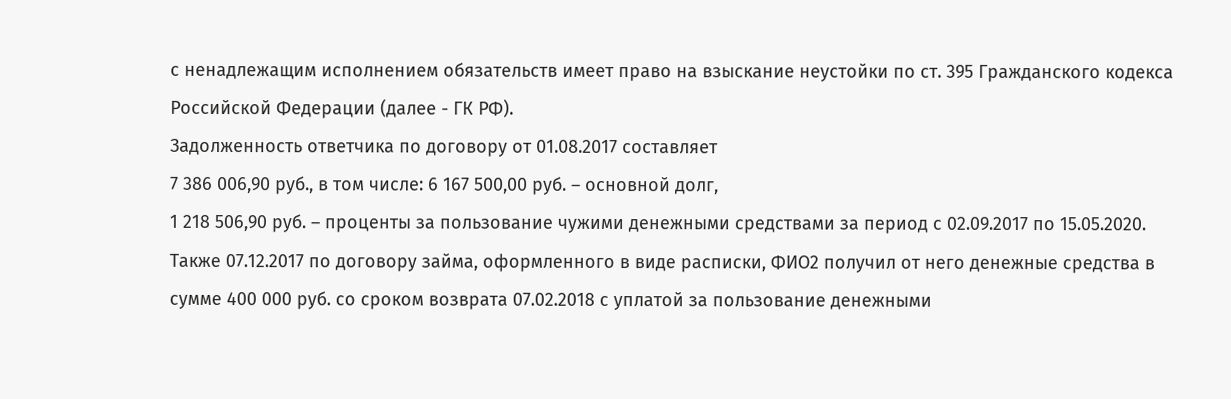с ненадлежащим исполнением обязательств имеет право на взыскание неустойки по ст. 395 Гражданского кодекса Российской Федерации (далее - ГК РФ).
Задолженность ответчика по договору от 01.08.2017 составляет
7 386 006,90 руб., в том числе: 6 167 500,00 руб. – основной долг,
1 218 506,90 руб. – проценты за пользование чужими денежными средствами за период с 02.09.2017 по 15.05.2020.
Также 07.12.2017 по договору займа, оформленного в виде расписки, ФИО2 получил от него денежные средства в сумме 400 000 руб. со сроком возврата 07.02.2018 с уплатой за пользование денежными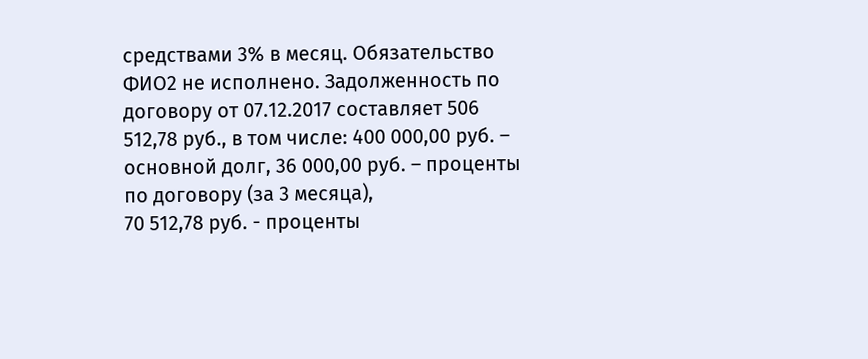средствами 3% в месяц. Обязательство ФИО2 не исполнено. Задолженность по договору от 07.12.2017 составляет 506 512,78 руб., в том числе: 400 000,00 руб. – основной долг, 36 000,00 руб. – проценты по договору (за 3 месяца),
70 512,78 руб. - проценты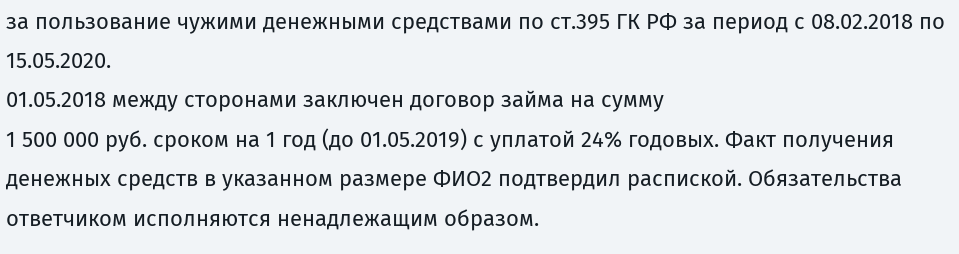за пользование чужими денежными средствами по ст.395 ГК РФ за период с 08.02.2018 по 15.05.2020.
01.05.2018 между сторонами заключен договор займа на сумму
1 500 000 руб. сроком на 1 год (до 01.05.2019) с уплатой 24% годовых. Факт получения денежных средств в указанном размере ФИО2 подтвердил распиской. Обязательства ответчиком исполняются ненадлежащим образом.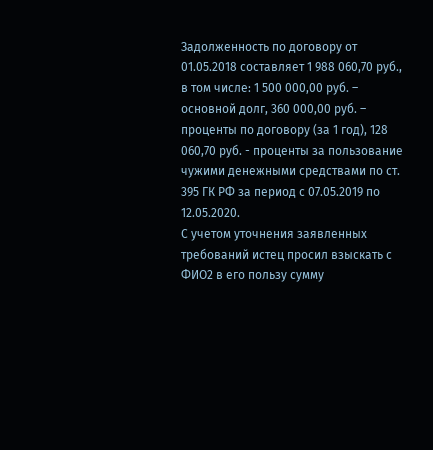Задолженность по договору от 01.05.2018 составляет 1 988 060,70 руб., в том числе: 1 500 000,00 руб. – основной долг, 360 000,00 руб. – проценты по договору (за 1 год), 128 060,70 руб. - проценты за пользование чужими денежными средствами по ст. 395 ГК РФ за период с 07.05.2019 по 12.05.2020.
С учетом уточнения заявленных требований истец просил взыскать с ФИО2 в его пользу сумму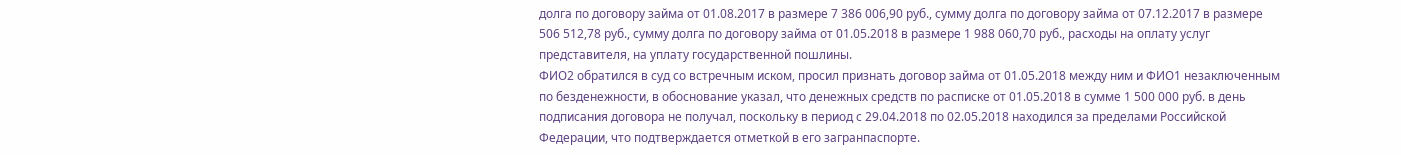долга по договору займа от 01.08.2017 в размере 7 386 006,90 руб., сумму долга по договору займа от 07.12.2017 в размере 506 512,78 руб., сумму долга по договору займа от 01.05.2018 в размере 1 988 060,70 руб., расходы на оплату услуг представителя, на уплату государственной пошлины.
ФИО2 обратился в суд со встречным иском, просил признать договор займа от 01.05.2018 между ним и ФИО1 незаключенным по безденежности, в обоснование указал, что денежных средств по расписке от 01.05.2018 в сумме 1 500 000 руб. в день подписания договора не получал, поскольку в период с 29.04.2018 по 02.05.2018 находился за пределами Российской Федерации, что подтверждается отметкой в его загранпаспорте.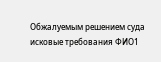Обжалуемым решением суда исковые требования ФИО1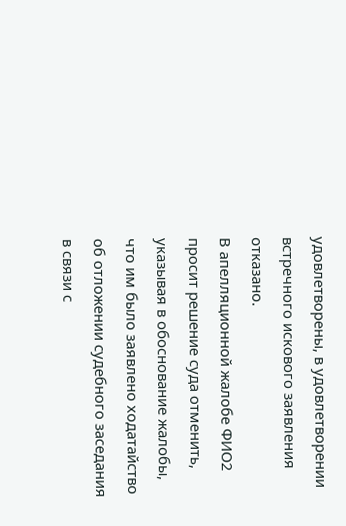удовлетворены, в удовлетворении встречного искового заявления отказано.
В апелляционной жалобе ФИО2 просит решение суда отменить, указывая в обоснование жалобы, что им было заявлено ходатайство об отложении судебного заседания в связи с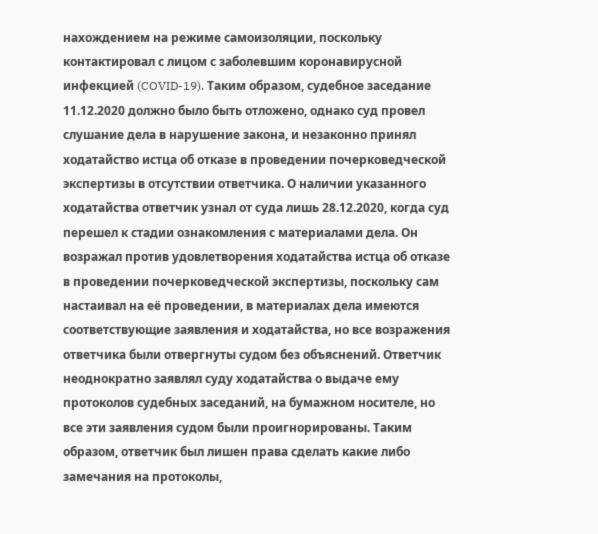нахождением на режиме самоизоляции, поскольку контактировал с лицом с заболевшим коронавирусной инфекцией (COVID-19). Таким образом, судебное заседание 11.12.2020 должно было быть отложено, однако суд провел слушание дела в нарушение закона, и незаконно принял ходатайство истца об отказе в проведении почерковедческой экспертизы в отсутствии ответчика. О наличии указанного ходатайства ответчик узнал от суда лишь 28.12.2020, когда суд перешел к стадии ознакомления с материалами дела. Он возражал против удовлетворения ходатайства истца об отказе в проведении почерковедческой экспертизы, поскольку сам настаивал на её проведении, в материалах дела имеются соответствующие заявления и ходатайства, но все возражения ответчика были отвергнуты судом без объяснений. Ответчик неоднократно заявлял суду ходатайства о выдаче ему протоколов судебных заседаний, на бумажном носителе, но все эти заявления судом были проигнорированы. Таким образом, ответчик был лишен права сделать какие либо замечания на протоколы,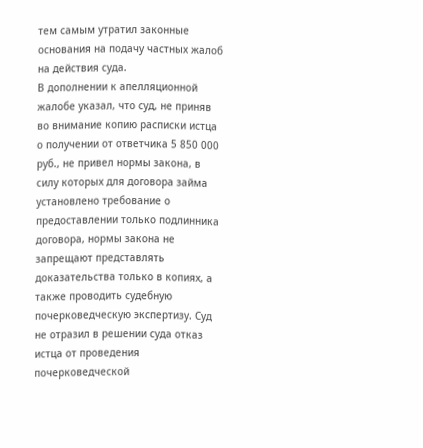тем самым утратил законные основания на подачу частных жалоб на действия суда.
В дополнении к апелляционной жалобе указал, что суд, не приняв во внимание копию расписки истца о получении от ответчика 5 850 000 руб., не привел нормы закона, в силу которых для договора займа установлено требование о предоставлении только подлинника договора, нормы закона не запрещают представлять доказательства только в копиях, а также проводить судебную почерковедческую экспертизу. Суд не отразил в решении суда отказ истца от проведения почерковедческой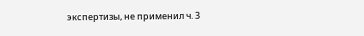экспертизы, не применил ч. 3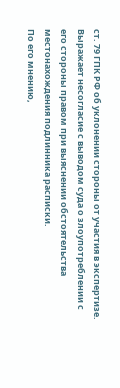ст. 79 ГПК РФ об уклонении стороны от участия в экспертизе.
Выражает несогласие с выводом суда о злоупотреблении с его стороны правом при выяснении обстоятельства местонахождения подлинника расписки.
По его мнению,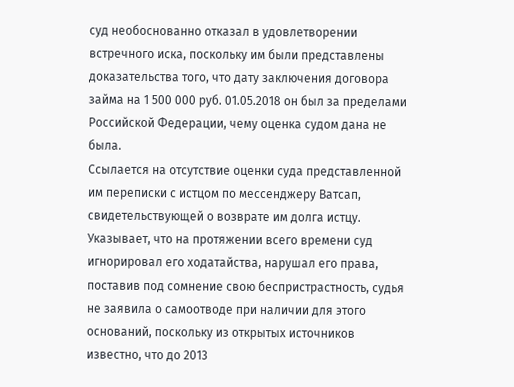суд необоснованно отказал в удовлетворении встречного иска, поскольку им были представлены доказательства того, что дату заключения договора займа на 1 500 000 руб. 01.05.2018 он был за пределами Российской Федерации, чему оценка судом дана не была.
Ссылается на отсутствие оценки суда представленной им переписки с истцом по мессенджеру Ватсап, свидетельствующей о возврате им долга истцу.
Указывает, что на протяжении всего времени суд игнорировал его ходатайства, нарушал его права, поставив под сомнение свою беспристрастность, судья не заявила о самоотводе при наличии для этого оснований, поскольку из открытых источников известно, что до 2013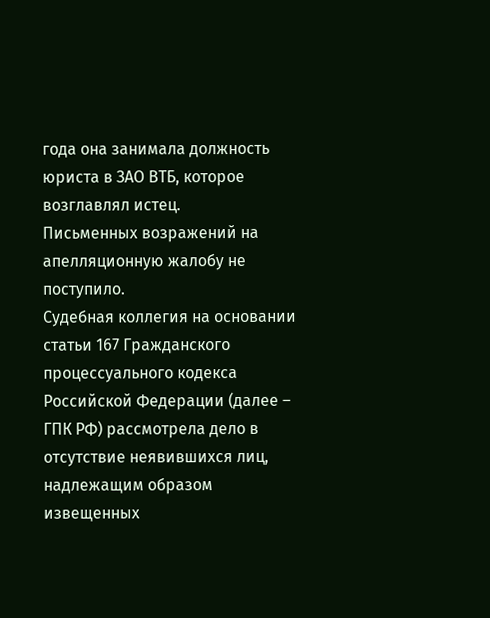года она занимала должность юриста в ЗАО ВТБ, которое возглавлял истец.
Письменных возражений на апелляционную жалобу не поступило.
Судебная коллегия на основании статьи 167 Гражданского процессуального кодекса Российской Федерации (далее – ГПК РФ) рассмотрела дело в отсутствие неявившихся лиц, надлежащим образом извещенных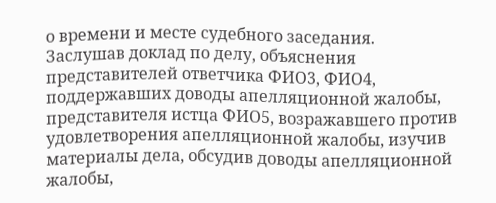о времени и месте судебного заседания.
Заслушав доклад по делу, объяснения представителей ответчика ФИО3, ФИО4, поддержавших доводы апелляционной жалобы, представителя истца ФИО5, возражавшего против удовлетворения апелляционной жалобы, изучив материалы дела, обсудив доводы апелляционной жалобы,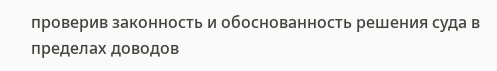проверив законность и обоснованность решения суда в пределах доводов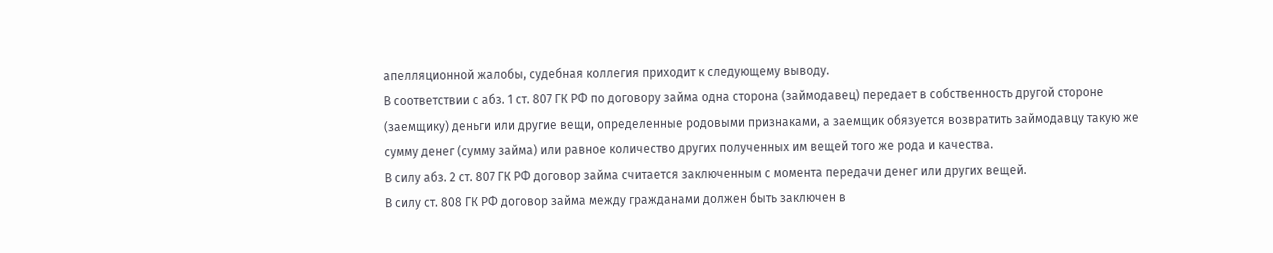апелляционной жалобы, судебная коллегия приходит к следующему выводу.
В соответствии с абз. 1 ст. 807 ГК РФ по договору займа одна сторона (займодавец) передает в собственность другой стороне (заемщику) деньги или другие вещи, определенные родовыми признаками, а заемщик обязуется возвратить займодавцу такую же сумму денег (сумму займа) или равное количество других полученных им вещей того же рода и качества.
В силу абз. 2 ст. 807 ГК РФ договор займа считается заключенным с момента передачи денег или других вещей.
В силу ст. 808 ГК РФ договор займа между гражданами должен быть заключен в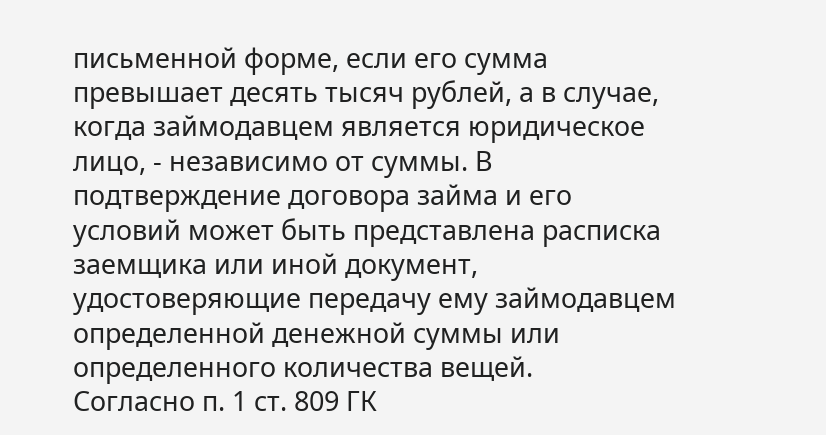письменной форме, если его сумма превышает десять тысяч рублей, а в случае, когда займодавцем является юридическое лицо, - независимо от суммы. В подтверждение договора займа и его условий может быть представлена расписка заемщика или иной документ, удостоверяющие передачу ему займодавцем определенной денежной суммы или определенного количества вещей.
Согласно п. 1 ст. 809 ГК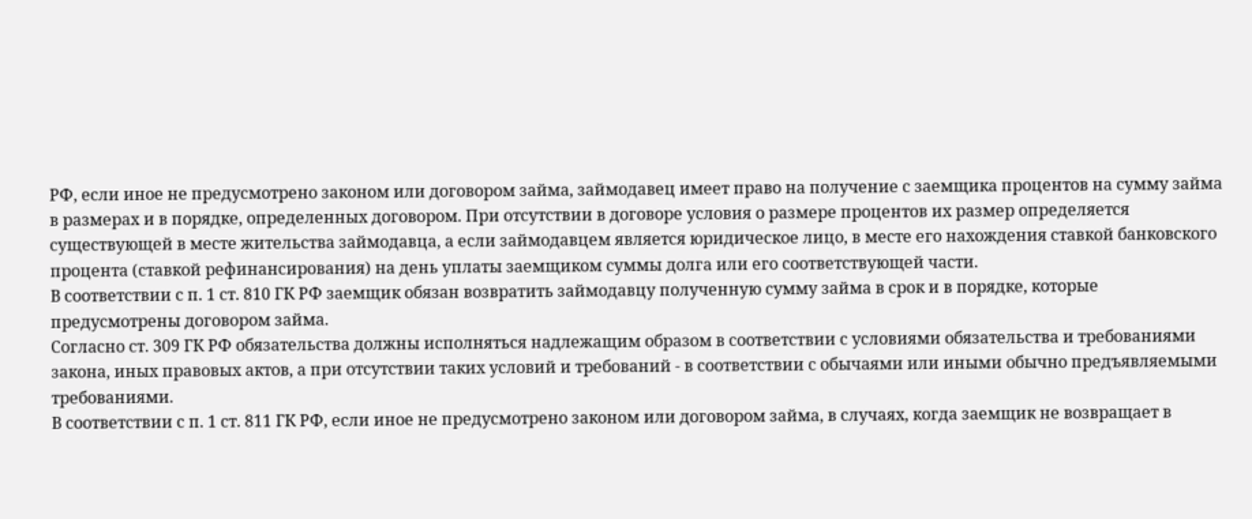РФ, если иное не предусмотрено законом или договором займа, займодавец имеет право на получение с заемщика процентов на сумму займа в размерах и в порядке, определенных договором. При отсутствии в договоре условия о размере процентов их размер определяется существующей в месте жительства займодавца, а если займодавцем является юридическое лицо, в месте его нахождения ставкой банковского процента (ставкой рефинансирования) на день уплаты заемщиком суммы долга или его соответствующей части.
В соответствии с п. 1 ст. 810 ГК РФ заемщик обязан возвратить займодавцу полученную сумму займа в срок и в порядке, которые предусмотрены договором займа.
Согласно ст. 309 ГК РФ обязательства должны исполняться надлежащим образом в соответствии с условиями обязательства и требованиями закона, иных правовых актов, а при отсутствии таких условий и требований - в соответствии с обычаями или иными обычно предъявляемыми требованиями.
В соответствии с п. 1 ст. 811 ГК РФ, если иное не предусмотрено законом или договором займа, в случаях, когда заемщик не возвращает в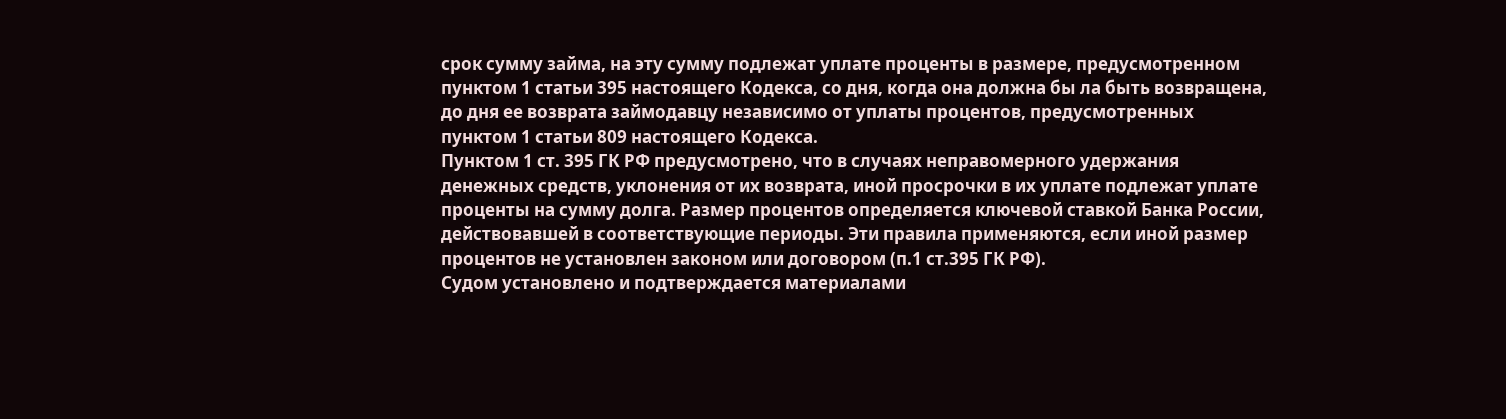срок сумму займа, на эту сумму подлежат уплате проценты в размере, предусмотренном пунктом 1 статьи 395 настоящего Кодекса, со дня, когда она должна бы ла быть возвращена, до дня ее возврата займодавцу независимо от уплаты процентов, предусмотренных пунктом 1 статьи 809 настоящего Кодекса.
Пунктом 1 ст. 395 ГК РФ предусмотрено, что в случаях неправомерного удержания денежных средств, уклонения от их возврата, иной просрочки в их уплате подлежат уплате проценты на сумму долга. Размер процентов определяется ключевой ставкой Банка России, действовавшей в соответствующие периоды. Эти правила применяются, если иной размер процентов не установлен законом или договором (п.1 ст.395 ГК РФ).
Судом установлено и подтверждается материалами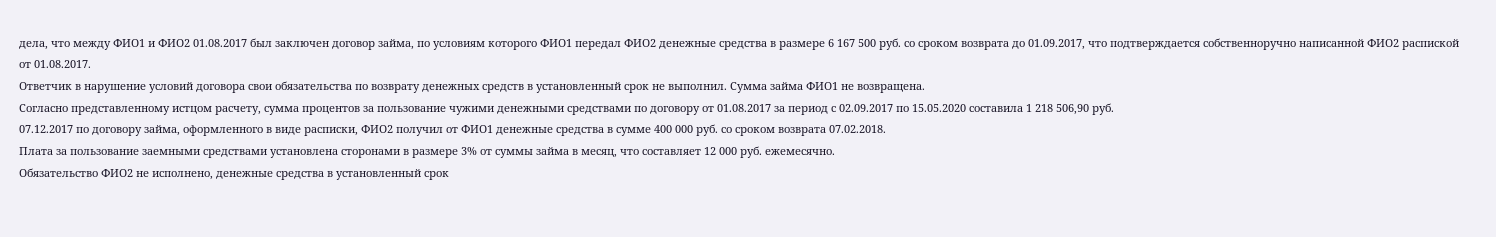дела, что между ФИО1 и ФИО2 01.08.2017 был заключен договор займа, по условиям которого ФИО1 передал ФИО2 денежные средства в размере 6 167 500 руб. со сроком возврата до 01.09.2017, что подтверждается собственноручно написанной ФИО2 распиской от 01.08.2017.
Ответчик в нарушение условий договора свои обязательства по возврату денежных средств в установленный срок не выполнил. Сумма займа ФИО1 не возвращена.
Согласно представленному истцом расчету, сумма процентов за пользование чужими денежными средствами по договору от 01.08.2017 за период с 02.09.2017 по 15.05.2020 составила 1 218 506,90 руб.
07.12.2017 по договору займа, оформленного в виде расписки, ФИО2 получил от ФИО1 денежные средства в сумме 400 000 руб. со сроком возврата 07.02.2018.
Плата за пользование заемными средствами установлена сторонами в размере 3% от суммы займа в месяц, что составляет 12 000 руб. ежемесячно.
Обязательство ФИО2 не исполнено, денежные средства в установленный срок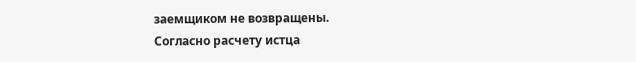заемщиком не возвращены.
Согласно расчету истца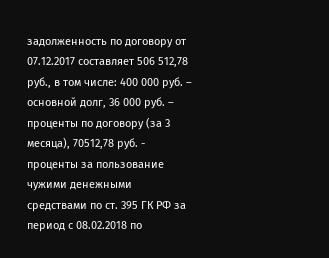задолженность по договору от 07.12.2017 составляет 506 512,78 руб., в том числе: 400 000 руб. – основной долг, 36 000 руб. – проценты по договору (за 3 месяца), 70512,78 руб. - проценты за пользование чужими денежными средствами по ст. 395 ГК РФ за период с 08.02.2018 по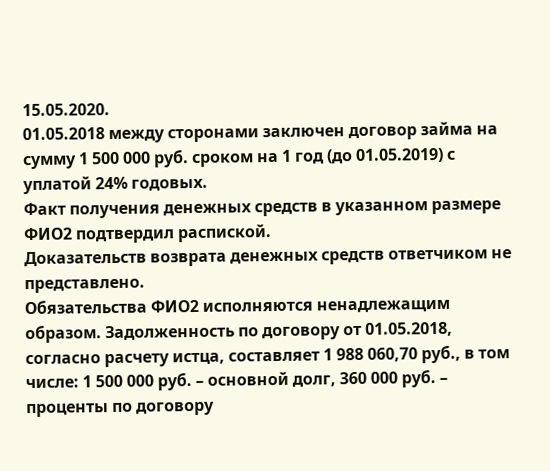15.05.2020.
01.05.2018 между сторонами заключен договор займа на сумму 1 500 000 руб. сроком на 1 год (до 01.05.2019) с уплатой 24% годовых.
Факт получения денежных средств в указанном размере ФИО2 подтвердил распиской.
Доказательств возврата денежных средств ответчиком не представлено.
Обязательства ФИО2 исполняются ненадлежащим образом. Задолженность по договору от 01.05.2018, согласно расчету истца, составляет 1 988 060,70 руб., в том числе: 1 500 000 руб. – основной долг, 360 000 руб. – проценты по договору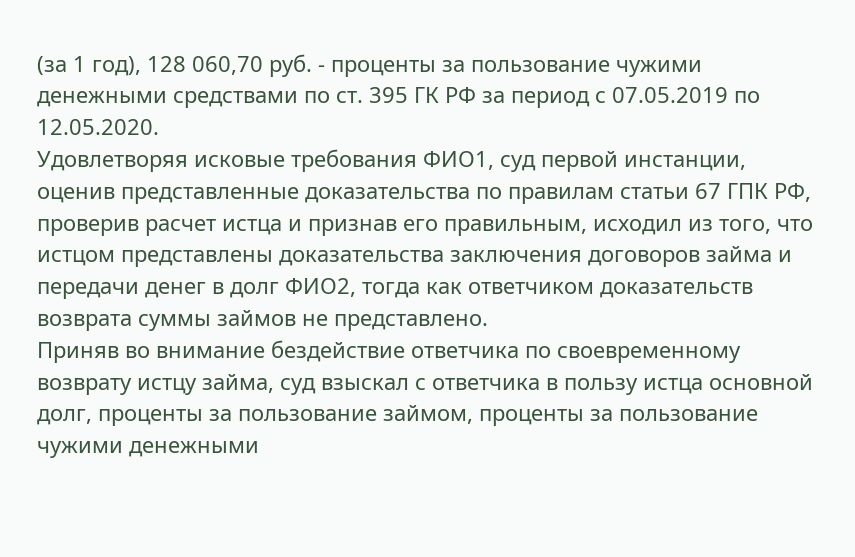(за 1 год), 128 060,70 руб. - проценты за пользование чужими денежными средствами по ст. 395 ГК РФ за период с 07.05.2019 по 12.05.2020.
Удовлетворяя исковые требования ФИО1, суд первой инстанции, оценив представленные доказательства по правилам статьи 67 ГПК РФ, проверив расчет истца и признав его правильным, исходил из того, что истцом представлены доказательства заключения договоров займа и передачи денег в долг ФИО2, тогда как ответчиком доказательств возврата суммы займов не представлено.
Приняв во внимание бездействие ответчика по своевременному возврату истцу займа, суд взыскал с ответчика в пользу истца основной долг, проценты за пользование займом, проценты за пользование чужими денежными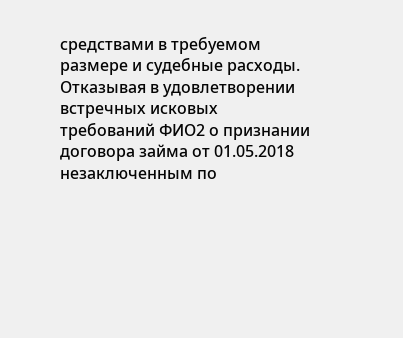средствами в требуемом размере и судебные расходы.
Отказывая в удовлетворении встречных исковых требований ФИО2 о признании договора займа от 01.05.2018 незаключенным по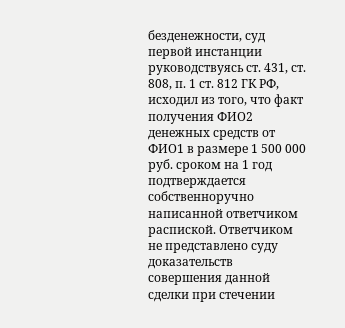безденежности, суд первой инстанции руководствуясь ст. 431, ст. 808, п. 1 ст. 812 ГК РФ, исходил из того, что факт получения ФИО2 денежных средств от ФИО1 в размере 1 500 000 руб. сроком на 1 год подтверждается собственноручно написанной ответчиком распиской. Ответчиком не представлено суду доказательств совершения данной сделки при стечении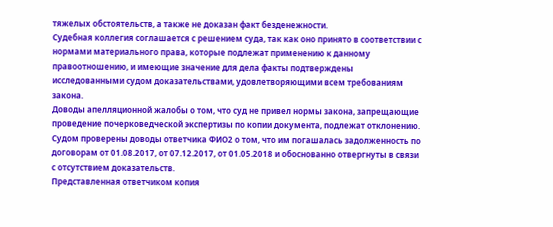тяжелых обстоятельств, а также не доказан факт безденежности.
Судебная коллегия соглашается с решением суда, так как оно принято в соответствии с нормами материального права, которые подлежат применению к данному правоотношению, и имеющие значение для дела факты подтверждены исследованными судом доказательствами, удовлетворяющими всем требованиям закона.
Доводы апелляционной жалобы о том, что суд не привел нормы закона, запрещающие проведение почерковедческой экспертизы по копии документа, подлежат отклонению.
Судом проверены доводы ответчика ФИО2 о том, что им погашалась задолженность по договорам от 01.08.2017, от 07.12.2017, от 01.05.2018 и обоснованно отвергнуты в связи с отсутствием доказательств.
Представленная ответчиком копия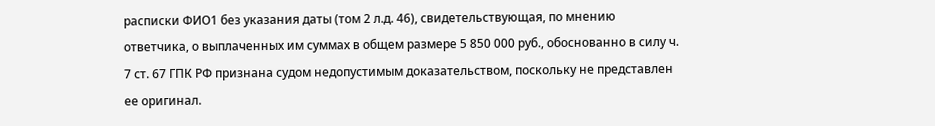расписки ФИО1 без указания даты (том 2 л.д. 46), свидетельствующая, по мнению ответчика, о выплаченных им суммах в общем размере 5 850 000 руб., обоснованно в силу ч. 7 ст. 67 ГПК РФ признана судом недопустимым доказательством, поскольку не представлен ее оригинал.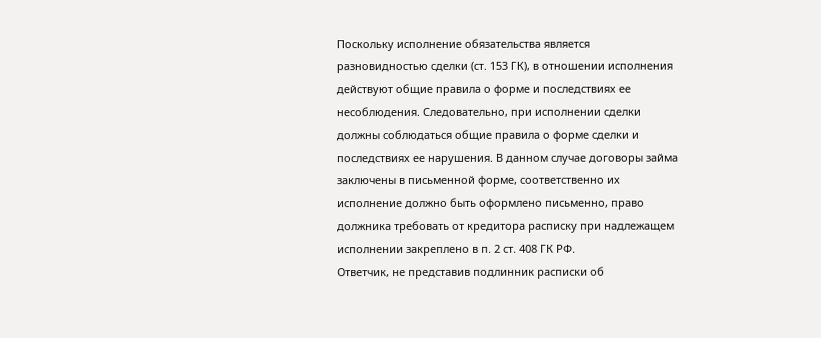Поскольку исполнение обязательства является разновидностью сделки (ст. 153 ГК), в отношении исполнения действуют общие правила о форме и последствиях ее несоблюдения. Следовательно, при исполнении сделки должны соблюдаться общие правила о форме сделки и последствиях ее нарушения. В данном случае договоры займа заключены в письменной форме, соответственно их исполнение должно быть оформлено письменно, право должника требовать от кредитора расписку при надлежащем исполнении закреплено в п. 2 ст. 408 ГК РФ.
Ответчик, не представив подлинник расписки об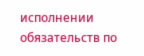исполнении обязательств по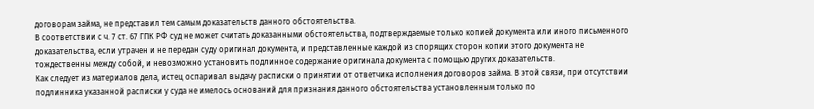договорам займа, не представил тем самым доказательств данного обстоятельства.
В соответствии с ч. 7 ст. 67 ГПК РФ суд не может считать доказанными обстоятельства, подтверждаемые только копией документа или иного письменного доказательства, если утрачен и не передан суду оригинал документа, и представленные каждой из спорящих сторон копии этого документа не тождественны между собой, и невозможно установить подлинное содержание оригинала документа с помощью других доказательств.
Как следует из материалов дела, истец оспаривал выдачу расписки о принятии от ответчика исполнения договоров займа. В этой связи, при отсутствии подлинника указанной расписки у суда не имелось оснований для признания данного обстоятельства установленным только по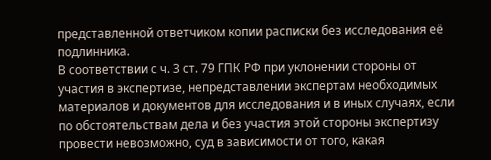представленной ответчиком копии расписки без исследования её подлинника.
В соответствии с ч. 3 ст. 79 ГПК РФ при уклонении стороны от участия в экспертизе, непредставлении экспертам необходимых материалов и документов для исследования и в иных случаях, если по обстоятельствам дела и без участия этой стороны экспертизу провести невозможно, суд в зависимости от того, какая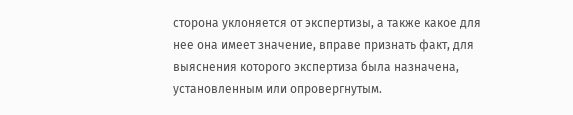сторона уклоняется от экспертизы, а также какое для нее она имеет значение, вправе признать факт, для выяснения которого экспертиза была назначена, установленным или опровергнутым.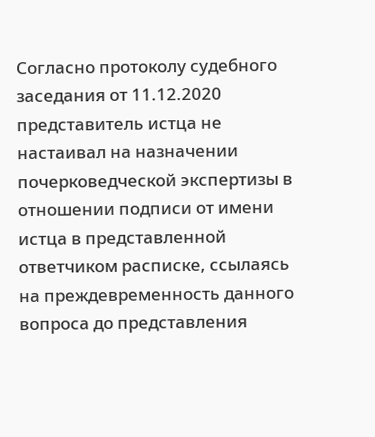Согласно протоколу судебного заседания от 11.12.2020 представитель истца не настаивал на назначении почерковедческой экспертизы в отношении подписи от имени истца в представленной ответчиком расписке, ссылаясь на преждевременность данного вопроса до представления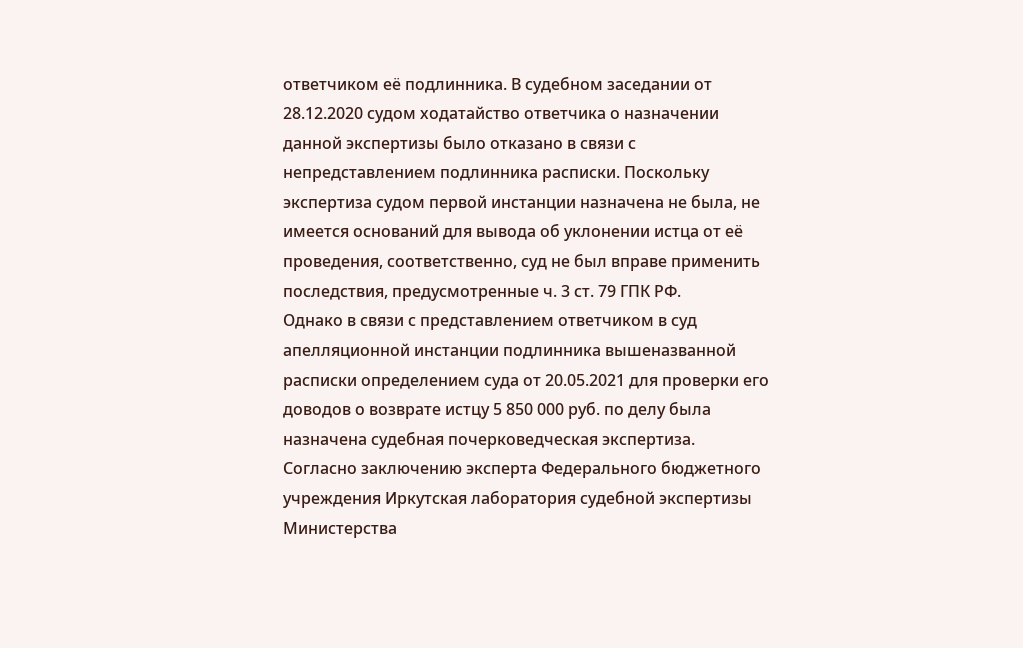ответчиком её подлинника. В судебном заседании от 28.12.2020 судом ходатайство ответчика о назначении данной экспертизы было отказано в связи с непредставлением подлинника расписки. Поскольку экспертиза судом первой инстанции назначена не была, не имеется оснований для вывода об уклонении истца от её проведения, соответственно, суд не был вправе применить последствия, предусмотренные ч. 3 ст. 79 ГПК РФ.
Однако в связи с представлением ответчиком в суд апелляционной инстанции подлинника вышеназванной расписки определением суда от 20.05.2021 для проверки его доводов о возврате истцу 5 850 000 руб. по делу была назначена судебная почерковедческая экспертиза.
Согласно заключению эксперта Федерального бюджетного учреждения Иркутская лаборатория судебной экспертизы Министерства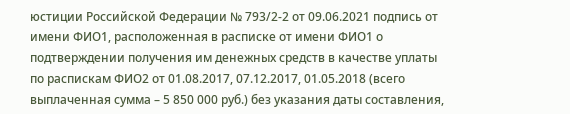юстиции Российской Федерации № 793/2-2 от 09.06.2021 подпись от имени ФИО1, расположенная в расписке от имени ФИО1 о подтверждении получения им денежных средств в качестве уплаты по распискам ФИО2 от 01.08.2017, 07.12.2017, 01.05.2018 (всего выплаченная сумма – 5 850 000 руб.) без указания даты составления,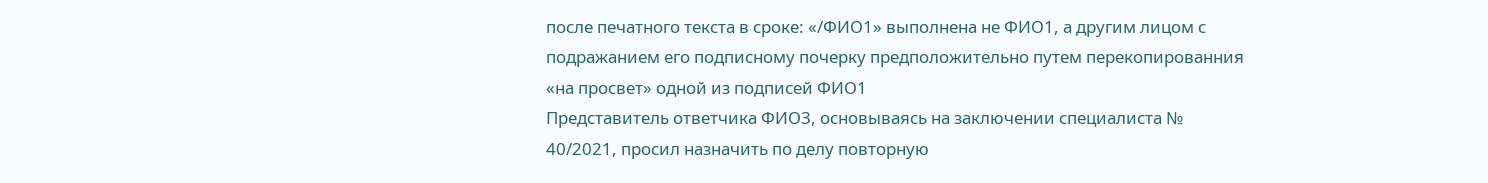после печатного текста в сроке: «/ФИО1» выполнена не ФИО1, а другим лицом с подражанием его подписному почерку предположительно путем перекопированния «на просвет» одной из подписей ФИО1
Представитель ответчика ФИО3, основываясь на заключении специалиста № 40/2021, просил назначить по делу повторную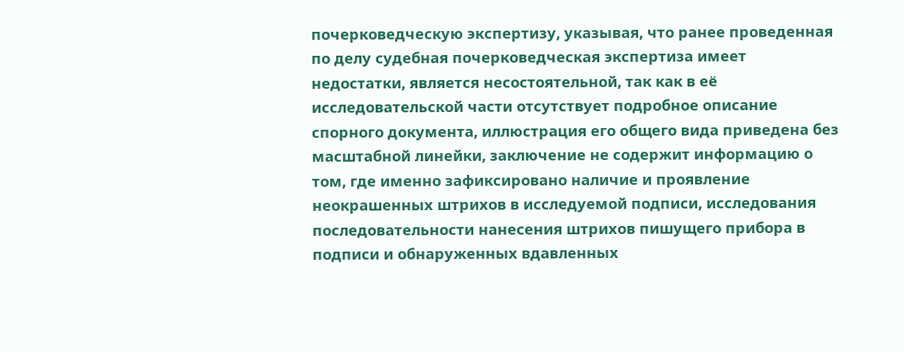почерковедческую экспертизу, указывая, что ранее проведенная по делу судебная почерковедческая экспертиза имеет недостатки, является несостоятельной, так как в её исследовательской части отсутствует подробное описание спорного документа, иллюстрация его общего вида приведена без масштабной линейки, заключение не содержит информацию о том, где именно зафиксировано наличие и проявление неокрашенных штрихов в исследуемой подписи, исследования последовательности нанесения штрихов пишущего прибора в подписи и обнаруженных вдавленных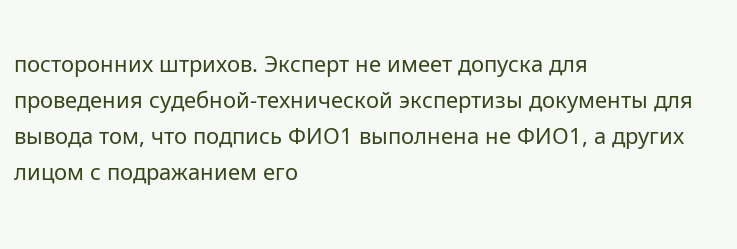посторонних штрихов. Эксперт не имеет допуска для проведения судебной-технической экспертизы документы для вывода том, что подпись ФИО1 выполнена не ФИО1, а других лицом с подражанием его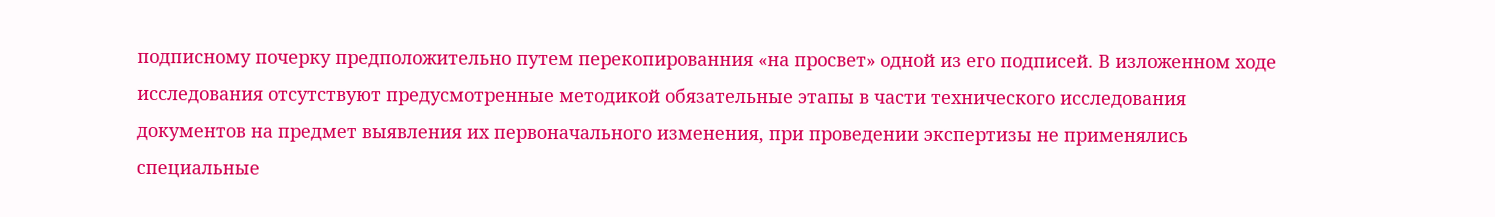подписному почерку предположительно путем перекопированния «на просвет» одной из его подписей. В изложенном ходе исследования отсутствуют предусмотренные методикой обязательные этапы в части технического исследования документов на предмет выявления их первоначального изменения, при проведении экспертизы не применялись специальные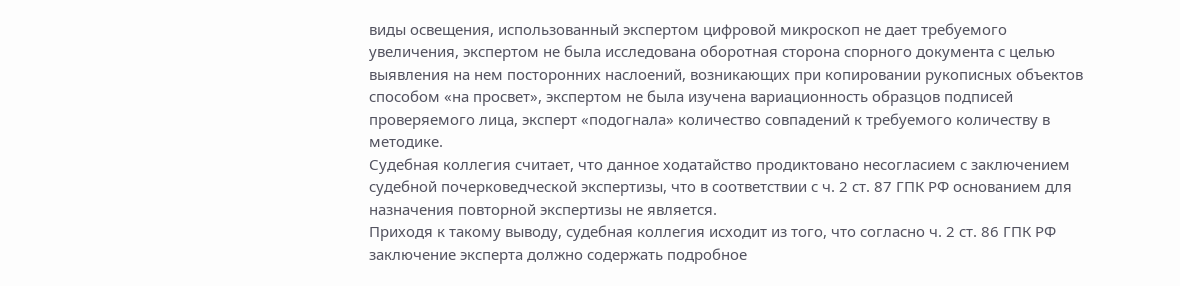виды освещения, использованный экспертом цифровой микроскоп не дает требуемого увеличения, экспертом не была исследована оборотная сторона спорного документа с целью выявления на нем посторонних наслоений, возникающих при копировании рукописных объектов способом «на просвет», экспертом не была изучена вариационность образцов подписей проверяемого лица, эксперт «подогнала» количество совпадений к требуемого количеству в методике.
Судебная коллегия считает, что данное ходатайство продиктовано несогласием с заключением судебной почерковедческой экспертизы, что в соответствии с ч. 2 ст. 87 ГПК РФ основанием для назначения повторной экспертизы не является.
Приходя к такому выводу, судебная коллегия исходит из того, что согласно ч. 2 ст. 86 ГПК РФ заключение эксперта должно содержать подробное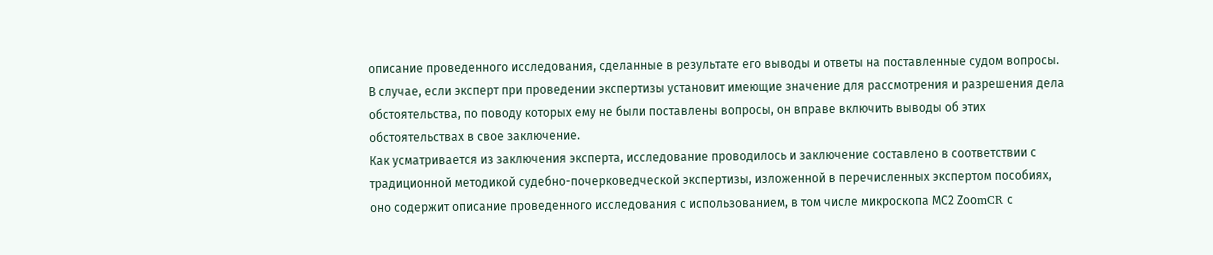описание проведенного исследования, сделанные в результате его выводы и ответы на поставленные судом вопросы. В случае, если эксперт при проведении экспертизы установит имеющие значение для рассмотрения и разрешения дела обстоятельства, по поводу которых ему не были поставлены вопросы, он вправе включить выводы об этих обстоятельствах в свое заключение.
Как усматривается из заключения эксперта, исследование проводилось и заключение составлено в соответствии с традиционной методикой судебно-почерковедческой экспертизы, изложенной в перечисленных экспертом пособиях, оно содержит описание проведенного исследования с использованием, в том числе микроскопа МС2 ZооmCR с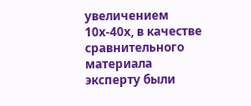увеличением 10х-40х, в качестве сравнительного материала эксперту были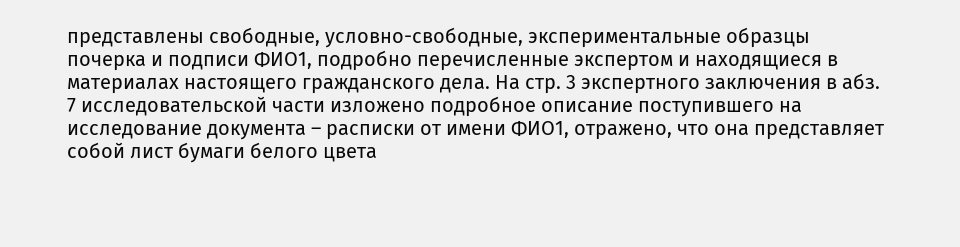представлены свободные, условно-свободные, экспериментальные образцы почерка и подписи ФИО1, подробно перечисленные экспертом и находящиеся в материалах настоящего гражданского дела. На стр. 3 экспертного заключения в абз. 7 исследовательской части изложено подробное описание поступившего на исследование документа – расписки от имени ФИО1, отражено, что она представляет собой лист бумаги белого цвета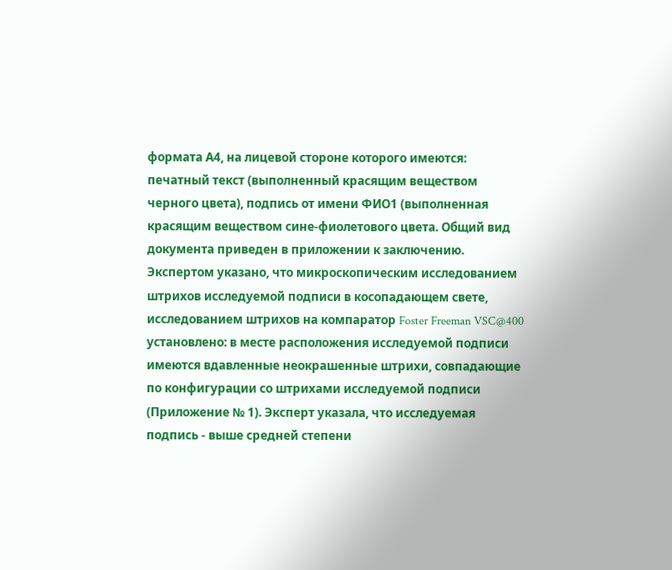формата А4, на лицевой стороне которого имеются: печатный текст (выполненный красящим веществом черного цвета), подпись от имени ФИО1 (выполненная красящим веществом сине-фиолетового цвета. Общий вид документа приведен в приложении к заключению. Экспертом указано, что микроскопическим исследованием штрихов исследуемой подписи в косопадающем свете, исследованием штрихов на компаратор Foster Freeman VSC@400 установлено: в месте расположения исследуемой подписи имеются вдавленные неокрашенные штрихи, совпадающие по конфигурации со штрихами исследуемой подписи (Приложение № 1). Эксперт указала, что исследуемая подпись - выше средней степени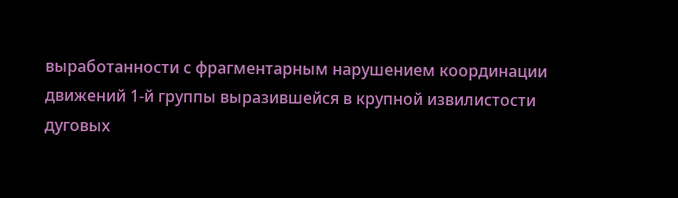выработанности с фрагментарным нарушением координации движений 1-й группы выразившейся в крупной извилистости дуговых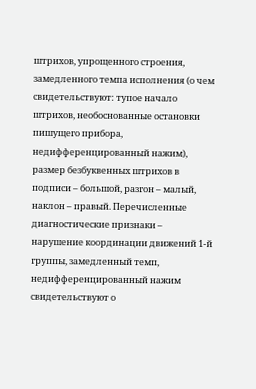штрихов, упрощенного строения, замедленного темпа исполнения (о чем свидетельствуют: тупое начало штрихов, необоснованные остановки пишущего прибора, недифференцированный нажим), размер безбуквенных штрихов в подписи – большой, разгон – малый, наклон – правый. Перечисленные диагностические признаки – нарушение координации движений 1-й группы, замедленный темп, недифференцированный нажим свидетельствуют о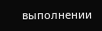выполнении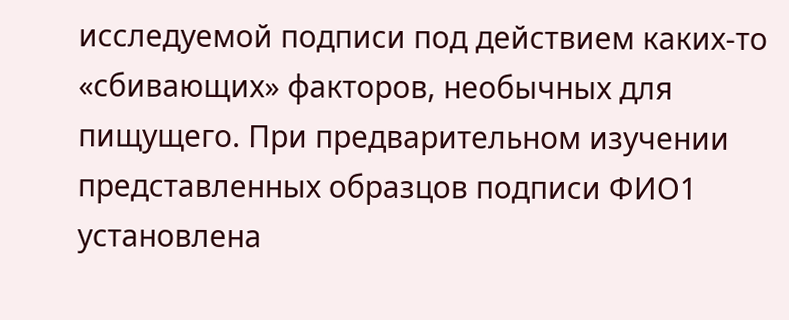исследуемой подписи под действием каких-то «сбивающих» факторов, необычных для пищущего. При предварительном изучении представленных образцов подписи ФИО1 установлена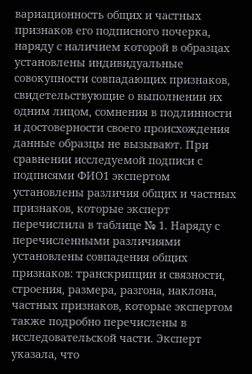вариационность общих и частных признаков его подписного почерка, наряду с наличием которой в образцах установлены индивидуальные совокупности совпадающих признаков, свидетельствующие о выполнении их одним лицом, сомнения в подлинности и достоверности своего происхождения данные образцы не вызывают. При сравнении исследуемой подписи с подписями ФИО1 экспертом установлены различия общих и частных признаков, которые эксперт перечислила в таблице № 1. Наряду с перечисленными различиями установлены совпадения общих признаков: транскрипции и связности, строения, размера, разгона, наклона, частных признаков, которые экспертом также подробно перечислены в исследовательской части. Эксперт указала, что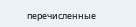перечисленные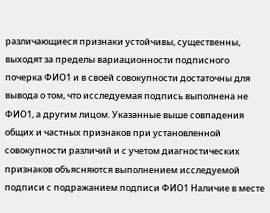различающиеся признаки устойчивы, существенны, выходят за пределы вариационности подписного почерка ФИО1 и в своей совокупности достаточны для вывода о том, что исследуемая подпись выполнена не ФИО1, а другим лицом. Указанные выше совпадения общих и частных признаков при установленной совокупности различий и с учетом диагностических признаков объясняются выполнением исследуемой подписи с подражанием подписи ФИО1 Наличие в месте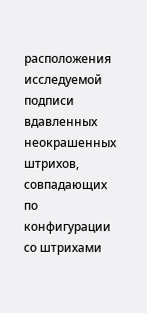расположения исследуемой подписи вдавленных неокрашенных штрихов, совпадающих по конфигурации со штрихами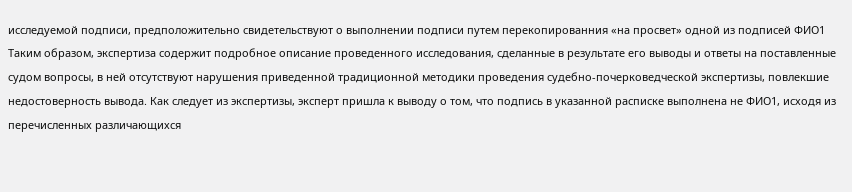исследуемой подписи, предположительно свидетельствуют о выполнении подписи путем перекопированния «на просвет» одной из подписей ФИО1
Таким образом, экспертиза содержит подробное описание проведенного исследования, сделанные в результате его выводы и ответы на поставленные судом вопросы, в ней отсутствуют нарушения приведенной традиционной методики проведения судебно-почерковедческой экспертизы, повлекшие недостоверность вывода. Как следует из экспертизы, эксперт пришла к выводу о том, что подпись в указанной расписке выполнена не ФИО1, исходя из перечисленных различающихся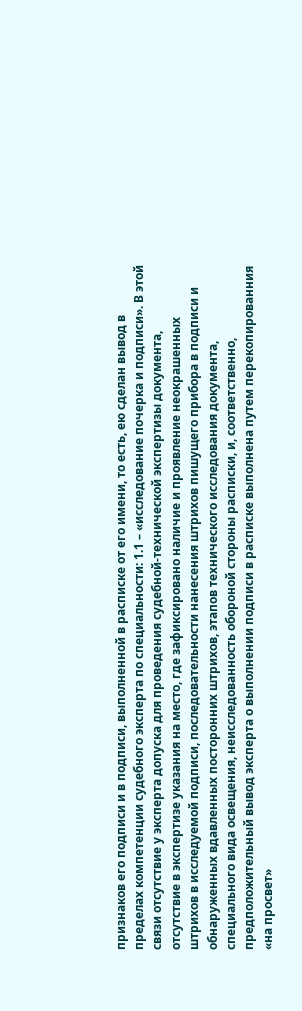признаков его подписи и в подписи, выполненной в расписке от его имени, то есть, ею сделан вывод в пределах компетенции судебного эксперта по специальности: 1.1 – «исследование почерка и подписи». В этой связи отсутствие у эксперта допуска для проведения судебной-технической экспертизы документа, отсутствие в экспертизе указания на место, где зафиксировано наличие и проявление неокрашенных штрихов в исследуемой подписи, последовательности нанесения штрихов пишущего прибора в подписи и обнаруженных вдавленных посторонних штрихов, этапов технического исследования документа, специального вида освещения, неисследованность обороной стороны расписки, и, соответственно, предположительный вывод эксперта о выполнении подписи в расписке выполнена путем перекопированния «на просвет»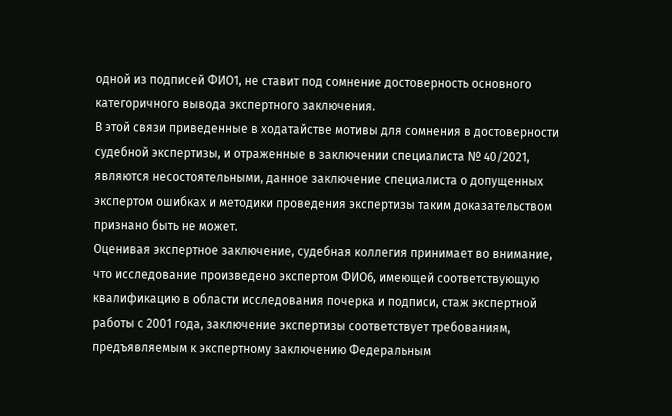одной из подписей ФИО1, не ставит под сомнение достоверность основного категоричного вывода экспертного заключения.
В этой связи приведенные в ходатайстве мотивы для сомнения в достоверности судебной экспертизы, и отраженные в заключении специалиста № 40/2021, являются несостоятельными, данное заключение специалиста о допущенных экспертом ошибках и методики проведения экспертизы таким доказательством признано быть не может.
Оценивая экспертное заключение, судебная коллегия принимает во внимание, что исследование произведено экспертом ФИО6, имеющей соответствующую квалификацию в области исследования почерка и подписи, стаж экспертной работы с 2001 года, заключение экспертизы соответствует требованиям, предъявляемым к экспертному заключению Федеральным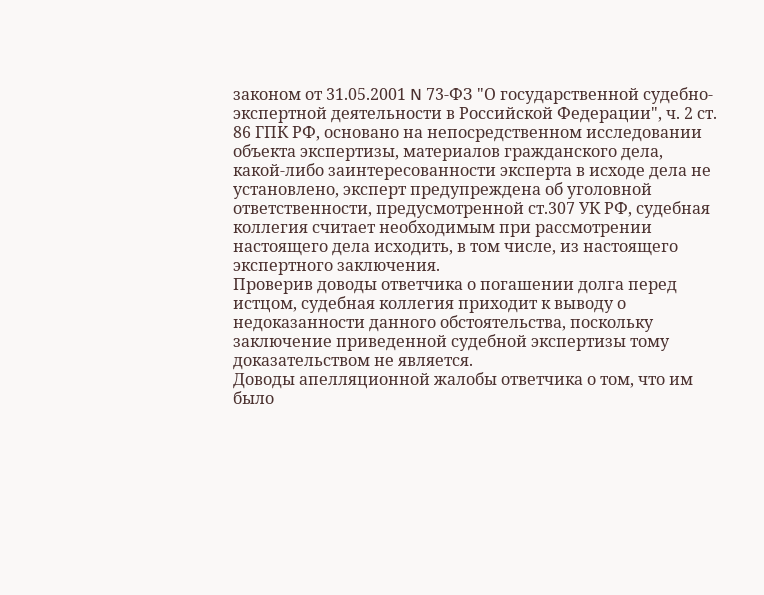законом от 31.05.2001 N 73-ФЗ "О государственной судебно-экспертной деятельности в Российской Федерации", ч. 2 ст. 86 ГПК РФ, основано на непосредственном исследовании объекта экспертизы, материалов гражданского дела, какой-либо заинтересованности эксперта в исходе дела не установлено, эксперт предупреждена об уголовной ответственности, предусмотренной ст.307 УК РФ, судебная коллегия считает необходимым при рассмотрении настоящего дела исходить, в том числе, из настоящего экспертного заключения.
Проверив доводы ответчика о погашении долга перед истцом, судебная коллегия приходит к выводу о недоказанности данного обстоятельства, поскольку заключение приведенной судебной экспертизы тому доказательством не является.
Доводы апелляционной жалобы ответчика о том, что им было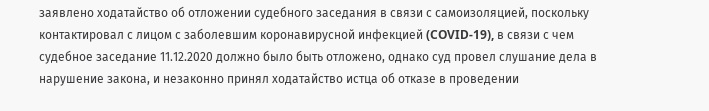заявлено ходатайство об отложении судебного заседания в связи с самоизоляцией, поскольку контактировал с лицом с заболевшим коронавирусной инфекцией (COVID-19), в связи с чем судебное заседание 11.12.2020 должно было быть отложено, однако суд провел слушание дела в нарушение закона, и незаконно принял ходатайство истца об отказе в проведении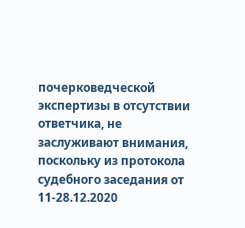почерковедческой экспертизы в отсутствии ответчика, не заслуживают внимания, поскольку из протокола судебного заседания от 11-28.12.2020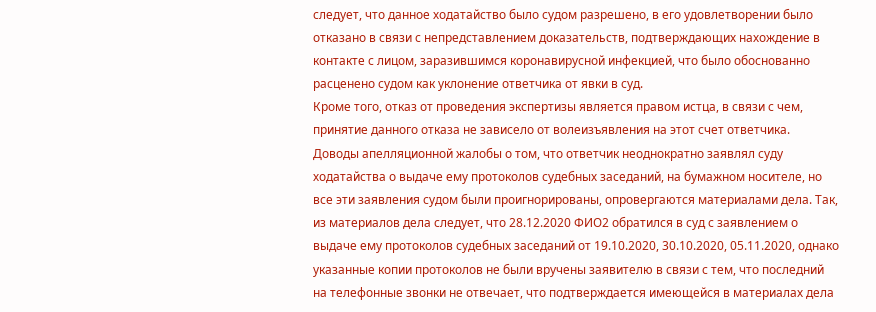следует, что данное ходатайство было судом разрешено, в его удовлетворении было отказано в связи с непредставлением доказательств, подтверждающих нахождение в контакте с лицом, заразившимся коронавирусной инфекцией, что было обоснованно расценено судом как уклонение ответчика от явки в суд.
Кроме того, отказ от проведения экспертизы является правом истца, в связи с чем, принятие данного отказа не зависело от волеизъявления на этот счет ответчика.
Доводы апелляционной жалобы о том, что ответчик неоднократно заявлял суду ходатайства о выдаче ему протоколов судебных заседаний, на бумажном носителе, но все эти заявления судом были проигнорированы, опровергаются материалами дела. Так, из материалов дела следует, что 28.12.2020 ФИО2 обратился в суд с заявлением о выдаче ему протоколов судебных заседаний от 19.10.2020, 30.10.2020, 05.11.2020, однако указанные копии протоколов не были вручены заявителю в связи с тем, что последний на телефонные звонки не отвечает, что подтверждается имеющейся в материалах дела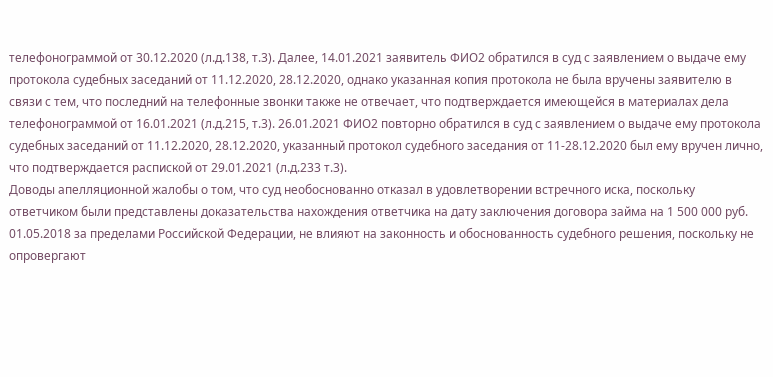телефонограммой от 30.12.2020 (л.д.138, т.3). Далее, 14.01.2021 заявитель ФИО2 обратился в суд с заявлением о выдаче ему протокола судебных заседаний от 11.12.2020, 28.12.2020, однако указанная копия протокола не была вручены заявителю в связи с тем, что последний на телефонные звонки также не отвечает, что подтверждается имеющейся в материалах дела телефонограммой от 16.01.2021 (л.д.215, т.3). 26.01.2021 ФИО2 повторно обратился в суд с заявлением о выдаче ему протокола судебных заседаний от 11.12.2020, 28.12.2020, указанный протокол судебного заседания от 11-28.12.2020 был ему вручен лично, что подтверждается распиской от 29.01.2021 (л.д.233 т.3).
Доводы апелляционной жалобы о том, что суд необоснованно отказал в удовлетворении встречного иска, поскольку ответчиком были представлены доказательства нахождения ответчика на дату заключения договора займа на 1 500 000 руб. 01.05.2018 за пределами Российской Федерации, не влияют на законность и обоснованность судебного решения, поскольку не опровергают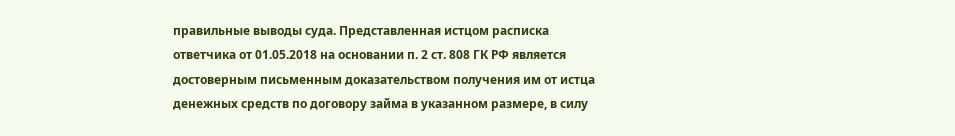правильные выводы суда. Представленная истцом расписка ответчика от 01.05.2018 на основании п. 2 ст. 808 ГК РФ является достоверным письменным доказательством получения им от истца денежных средств по договору займа в указанном размере, в силу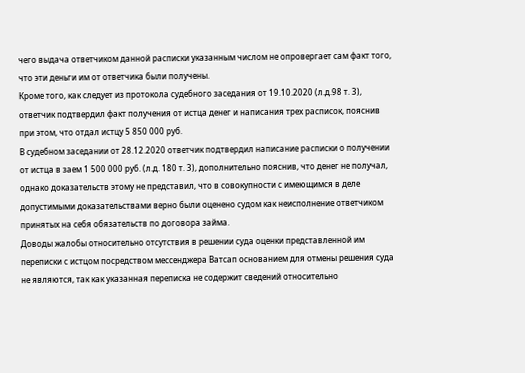чего выдача ответчиком данной расписки указанным числом не опровергает сам факт того, что эти деньги им от ответчика были получены.
Кроме того, как следует из протокола судебного заседания от 19.10.2020 (л.д.98 т. 3), ответчик подтвердил факт получения от истца денег и написания трех расписок, пояснив при этом, что отдал истцу 5 850 000 руб.
В судебном заседании от 28.12.2020 ответчик подтвердил написание расписки о получении от истца в заем 1 500 000 руб. (л.д. 180 т. 3), дополнительно пояснив, что денег не получал, однако доказательств этому не представил, что в совокупности с имеющимся в деле допустимыми доказательствами верно были оценено судом как неисполнение ответчиком принятых на себя обязательств по договора займа.
Доводы жалобы относительно отсутствия в решении суда оценки представленной им переписки с истцом посредством мессенджера Ватсап основанием для отмены решения суда не являются, так как указанная переписка не содержит сведений относительно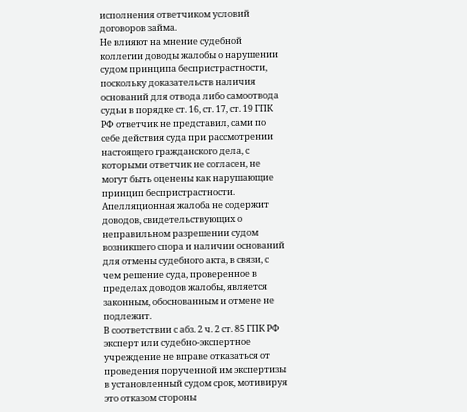исполнения ответчиком условий договоров займа.
Не влияют на мнение судебной коллегии доводы жалобы о нарушении судом принципа беспристрастности, поскольку доказательств наличия оснований для отвода либо самоотвода судьи в порядке ст. 16, ст. 17, ст. 19 ГПК РФ ответчик не представил, сами по себе действия суда при рассмотрении настоящего гражданского дела, с которыми ответчик не согласен, не могут быть оценены как нарушающие принцип беспристрастности.
Апелляционная жалоба не содержит доводов, свидетельствующих о неправильном разрешении судом возникшего спора и наличии оснований для отмены судебного акта, в связи, с чем решение суда, проверенное в пределах доводов жалобы, является законным, обоснованным и отмене не подлежит.
В соответствии с абз. 2 ч. 2 ст. 85 ГПК РФ эксперт или судебно-экспертное учреждение не вправе отказаться от проведения порученной им экспертизы в установленный судом срок, мотивируя это отказом стороны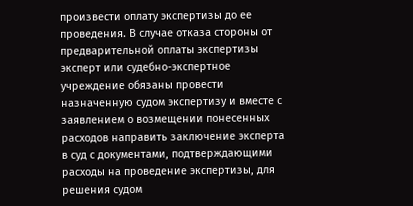произвести оплату экспертизы до ее проведения. В случае отказа стороны от предварительной оплаты экспертизы эксперт или судебно-экспертное учреждение обязаны провести назначенную судом экспертизу и вместе с заявлением о возмещении понесенных расходов направить заключение эксперта в суд с документами, подтверждающими расходы на проведение экспертизы, для решения судом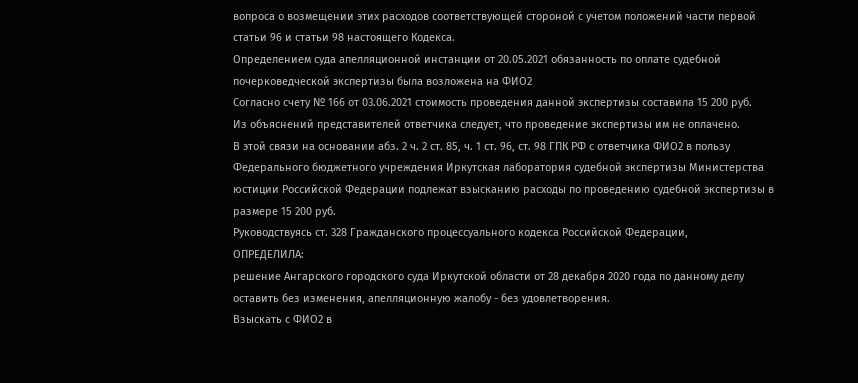вопроса о возмещении этих расходов соответствующей стороной с учетом положений части первой статьи 96 и статьи 98 настоящего Кодекса.
Определением суда апелляционной инстанции от 20.05.2021 обязанность по оплате судебной почерковедческой экспертизы была возложена на ФИО2
Согласно счету № 166 от 03.06.2021 стоимость проведения данной экспертизы составила 15 200 руб.
Из объяснений представителей ответчика следует, что проведение экспертизы им не оплачено.
В этой связи на основании абз. 2 ч. 2 ст. 85, ч. 1 ст. 96, ст. 98 ГПК РФ с ответчика ФИО2 в пользу Федерального бюджетного учреждения Иркутская лаборатория судебной экспертизы Министерства юстиции Российской Федерации подлежат взысканию расходы по проведению судебной экспертизы в размере 15 200 руб.
Руководствуясь ст. 328 Гражданского процессуального кодекса Российской Федерации,
ОПРЕДЕЛИЛА:
решение Ангарского городского суда Иркутской области от 28 декабря 2020 года по данному делу оставить без изменения, апелляционную жалобу - без удовлетворения.
Взыскать с ФИО2 в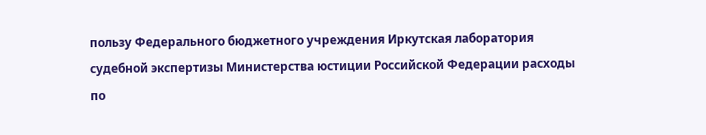пользу Федерального бюджетного учреждения Иркутская лаборатория судебной экспертизы Министерства юстиции Российской Федерации расходы по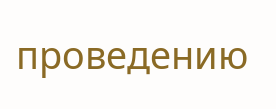проведению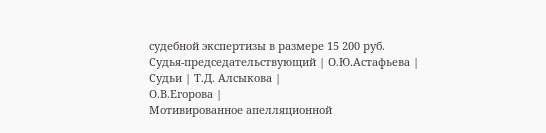судебной экспертизы в размере 15 200 руб.
Судья-председательствующий | О.Ю.Астафьева |
Судьи | Т.Д. Алсыкова |
О.В.Егорова |
Мотивированное апелляционной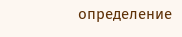определение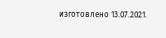изготовлено 13.07.2021.